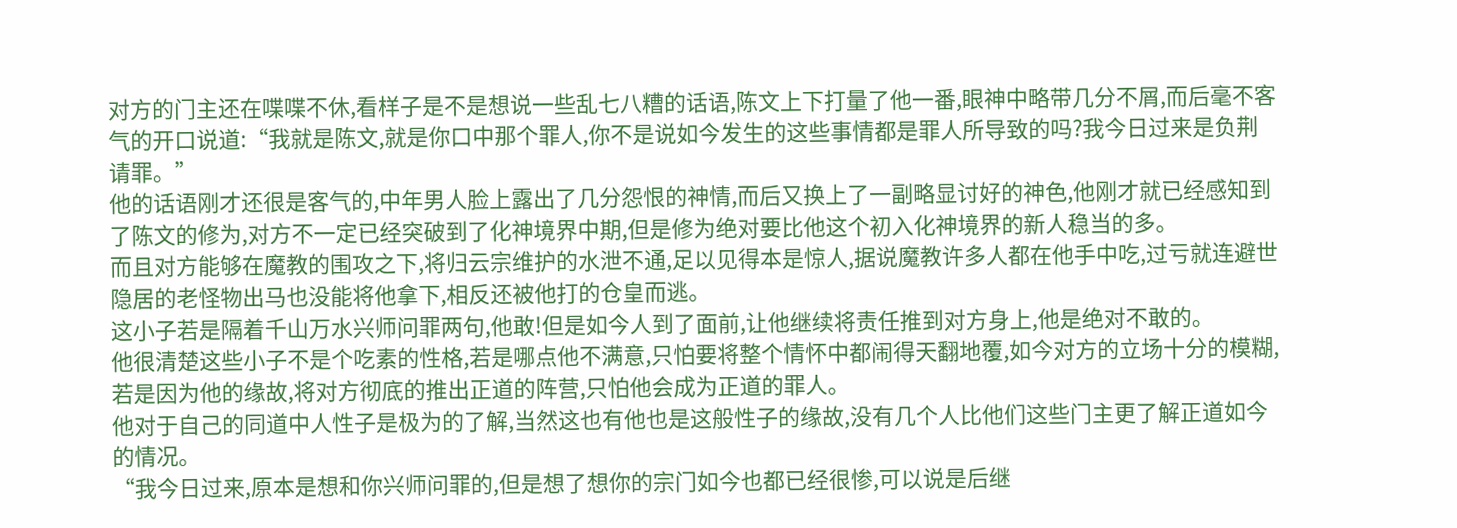对方的门主还在喋喋不休,看样子是不是想说一些乱七八糟的话语,陈文上下打量了他一番,眼神中略带几分不屑,而后毫不客气的开口说道:“我就是陈文,就是你口中那个罪人,你不是说如今发生的这些事情都是罪人所导致的吗?我今日过来是负荆请罪。”
他的话语刚才还很是客气的,中年男人脸上露出了几分怨恨的神情,而后又换上了一副略显讨好的神色,他刚才就已经感知到了陈文的修为,对方不一定已经突破到了化神境界中期,但是修为绝对要比他这个初入化神境界的新人稳当的多。
而且对方能够在魔教的围攻之下,将归云宗维护的水泄不通,足以见得本是惊人,据说魔教许多人都在他手中吃,过亏就连避世隐居的老怪物出马也没能将他拿下,相反还被他打的仓皇而逃。
这小子若是隔着千山万水兴师问罪两句,他敢!但是如今人到了面前,让他继续将责任推到对方身上,他是绝对不敢的。
他很清楚这些小子不是个吃素的性格,若是哪点他不满意,只怕要将整个情怀中都闹得天翻地覆,如今对方的立场十分的模糊,若是因为他的缘故,将对方彻底的推出正道的阵营,只怕他会成为正道的罪人。
他对于自己的同道中人性子是极为的了解,当然这也有他也是这般性子的缘故,没有几个人比他们这些门主更了解正道如今的情况。
“我今日过来,原本是想和你兴师问罪的,但是想了想你的宗门如今也都已经很惨,可以说是后继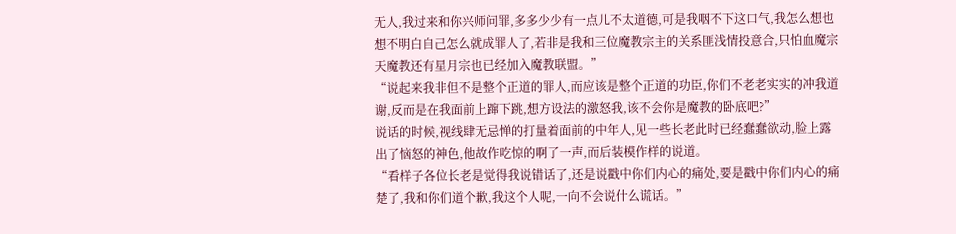无人,我过来和你兴师问罪,多多少少有一点儿不太道德,可是我咽不下这口气,我怎么想也想不明白自己怎么就成罪人了,若非是我和三位魔教宗主的关系匪浅情投意合,只怕血魔宗天魔教还有星月宗也已经加入魔教联盟。”
“说起来我非但不是整个正道的罪人,而应该是整个正道的功臣,你们不老老实实的冲我道谢,反而是在我面前上蹿下跳,想方设法的激怒我,该不会你是魔教的卧底吧?”
说话的时候,视线肆无忌惮的打量着面前的中年人,见一些长老此时已经蠢蠢欲动,脸上露出了恼怒的神色,他故作吃惊的啊了一声,而后装模作样的说道。
“看样子各位长老是觉得我说错话了,还是说戳中你们内心的痛处,要是戳中你们内心的痛楚了,我和你们道个歉,我这个人呢,一向不会说什么谎话。”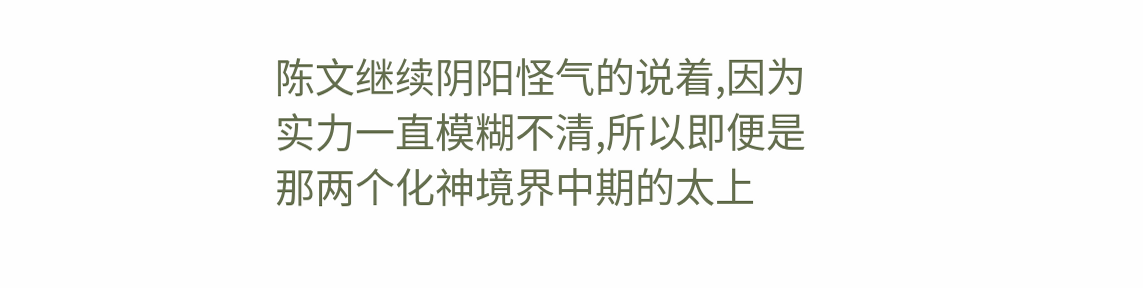陈文继续阴阳怪气的说着,因为实力一直模糊不清,所以即便是那两个化神境界中期的太上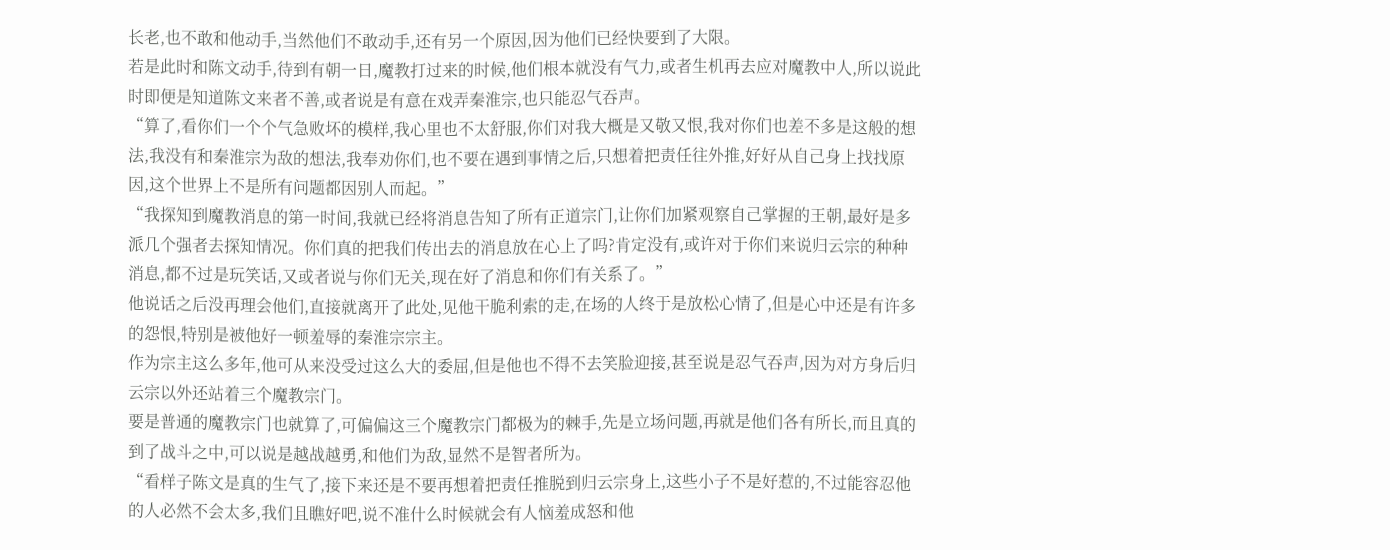长老,也不敢和他动手,当然他们不敢动手,还有另一个原因,因为他们已经快要到了大限。
若是此时和陈文动手,待到有朝一日,魔教打过来的时候,他们根本就没有气力,或者生机再去应对魔教中人,所以说此时即便是知道陈文来者不善,或者说是有意在戏弄秦淮宗,也只能忍气吞声。
“算了,看你们一个个气急败坏的模样,我心里也不太舒服,你们对我大概是又敬又恨,我对你们也差不多是这般的想法,我没有和秦淮宗为敌的想法,我奉劝你们,也不要在遇到事情之后,只想着把责任往外推,好好从自己身上找找原因,这个世界上不是所有问题都因别人而起。”
“我探知到魔教消息的第一时间,我就已经将消息告知了所有正道宗门,让你们加紧观察自己掌握的王朝,最好是多派几个强者去探知情况。你们真的把我们传出去的消息放在心上了吗?肯定没有,或许对于你们来说归云宗的种种消息,都不过是玩笑话,又或者说与你们无关,现在好了消息和你们有关系了。”
他说话之后没再理会他们,直接就离开了此处,见他干脆利索的走,在场的人终于是放松心情了,但是心中还是有许多的怨恨,特别是被他好一顿羞辱的秦淮宗宗主。
作为宗主这么多年,他可从来没受过这么大的委屈,但是他也不得不去笑脸迎接,甚至说是忍气吞声,因为对方身后归云宗以外还站着三个魔教宗门。
要是普通的魔教宗门也就算了,可偏偏这三个魔教宗门都极为的棘手,先是立场问题,再就是他们各有所长,而且真的到了战斗之中,可以说是越战越勇,和他们为敌,显然不是智者所为。
“看样子陈文是真的生气了,接下来还是不要再想着把责任推脱到归云宗身上,这些小子不是好惹的,不过能容忍他的人必然不会太多,我们且瞧好吧,说不准什么时候就会有人恼羞成怒和他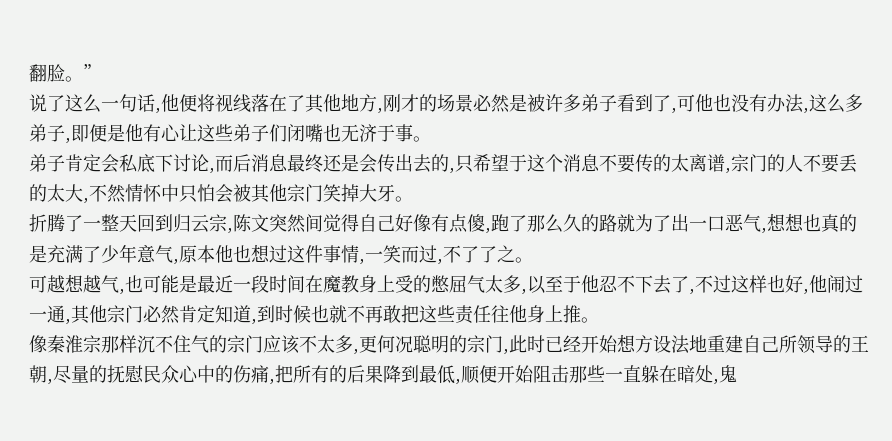翻脸。”
说了这么一句话,他便将视线落在了其他地方,刚才的场景必然是被许多弟子看到了,可他也没有办法,这么多弟子,即便是他有心让这些弟子们闭嘴也无济于事。
弟子肯定会私底下讨论,而后消息最终还是会传出去的,只希望于这个消息不要传的太离谱,宗门的人不要丢的太大,不然情怀中只怕会被其他宗门笑掉大牙。
折腾了一整天回到归云宗,陈文突然间觉得自己好像有点傻,跑了那么久的路就为了出一口恶气,想想也真的是充满了少年意气,原本他也想过这件事情,一笑而过,不了了之。
可越想越气,也可能是最近一段时间在魔教身上受的憋屈气太多,以至于他忍不下去了,不过这样也好,他闹过一通,其他宗门必然肯定知道,到时候也就不再敢把这些责任往他身上推。
像秦淮宗那样沉不住气的宗门应该不太多,更何况聪明的宗门,此时已经开始想方设法地重建自己所领导的王朝,尽量的抚慰民众心中的伤痛,把所有的后果降到最低,顺便开始阻击那些一直躲在暗处,鬼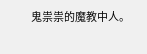鬼祟祟的魔教中人。